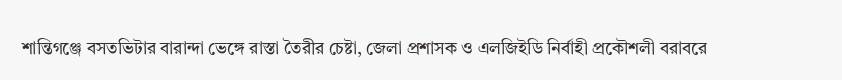শান্তিগঞ্জে বসতভিটার বারান্দা ভেঙ্গে রাস্তা তৈরীর চেষ্টা, জেলা প্রশাসক ও এলজিইডি নির্বাহী প্রকৌশলী বরাবরে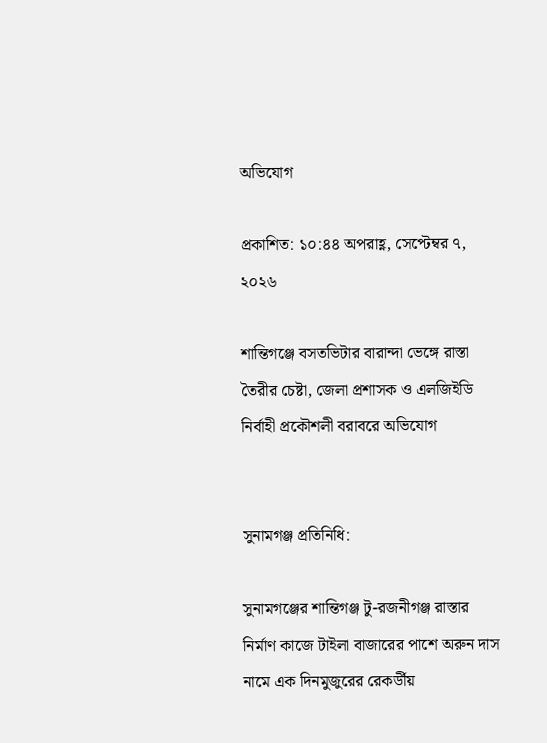অভিযোগ

প্রকাশিত: ১০:৪৪ অপরাহ্ণ, সেপ্টেম্বর ৭, ২০২৬

শান্তিগঞ্জে বসতভিটার বারান্দা ভেঙ্গে রাস্তা তৈরীর চেষ্টা, জেলা প্রশাসক ও এলজিইডি নির্বাহী প্রকৌশলী বরাবরে অভিযোগ


সুনামগঞ্জ প্রতিনিধি:

সুনামগঞ্জের শান্তিগঞ্জ টু-রজনীগঞ্জ রাস্তার নির্মাণ কাজে টাইলা বাজারের পাশে অরুন দাস নামে এক দিনমুজুরের রেকর্ডীয়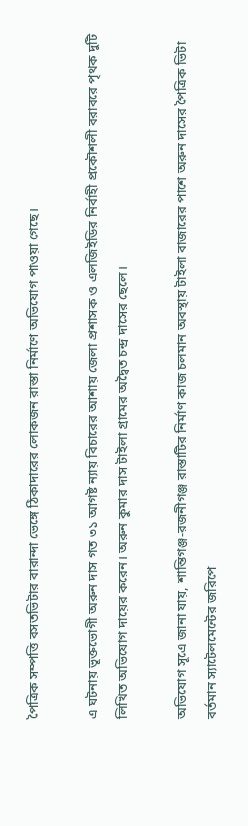পৈত্রিক সম্পত্তি বসতভিটার বারান্দা ভেঙ্গে ঠিকাদারের লোকজন রাস্তা নির্মাণে অভিযোগ পাওয়া গেছে।

এ ঘটনায় ভূক্তভোগী অরুন দাস গত ৩১ আগষ্ট ন্যায় বিচারের আশায় জেলা প্রশাসক ও এলজিইডির নির্বাহী প্রকৌশলী বরাবরে পৃথক দুটি লিখিত অভিযোগ দায়ের করেন। অরুন কুমার দাস টাইলা গ্রামের অদ্বৈত চন্দ্র দাসের ছেলে।

অভিযোগ সূএে জানা যায়, শান্তিগঞ্জ-রজনীগঞ্জ রাস্তাটির নির্মাণ কাজ চলমান অবস্থায় টাইলা বাজারের পাশে অরুন দাসের পৈত্রিক ভিটা বর্তমান স্যাটেলমেন্টের জরিপে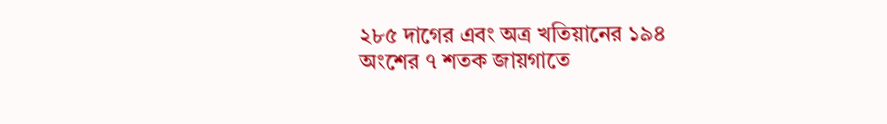২৮৫ দাগের এবং অত্র খতিয়ানের ১৯৪ অংশের ৭ শতক জায়গাতে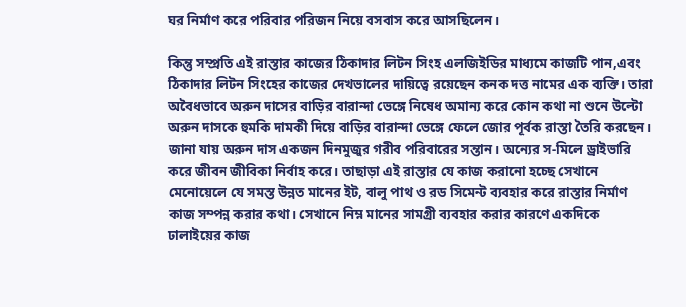ঘর নির্মাণ করে পরিবার পরিজন নিয়ে বসবাস করে আসছিলেন।

কিন্তু সম্প্রতি এই রাস্তার কাজের ঠিকাদার লিটন সিংহ এলজিইডির মাধ্যমে কাজটি পান,এবং ঠিকাদার লিটন সিংহের কাজের দেখভালের দায়িত্বে রয়েছেন কনক দত্ত নামের এক ব্যক্তি। তারা অবৈধভাবে অরুন দাসের বাড়ির বারান্দা ভেঙ্গে নিষেধ অমান্য করে কোন কথা না শুনে উল্টো অরুন দাসকে হুমকি দামকী দিয়ে বাড়ির বারান্দা ভেঙ্গে ফেলে জোর পূর্বক রাস্তা তৈরি করছেন। জানা যায় অরুন দাস একজন দিনমুজুর গরীব পরিবারের সন্তান। অন্যের স-মিলে ড্রাইভারি করে জীবন জীবিকা নির্বাহ করে। তাছাড়া এই রাস্তার যে কাজ করানো হচ্ছে সেখানে মেনোয়েলে যে সমস্ত উন্নত মানের ইট, বালু পাথ ও রড সিমেন্ট ব্যবহার করে রাস্তার নির্মাণ কাজ সম্পন্ন করার কথা। সেখানে নিম্ন মানের সামগ্রী ব্যবহার করার কারণে একদিকে ঢালাইয়ের কাজ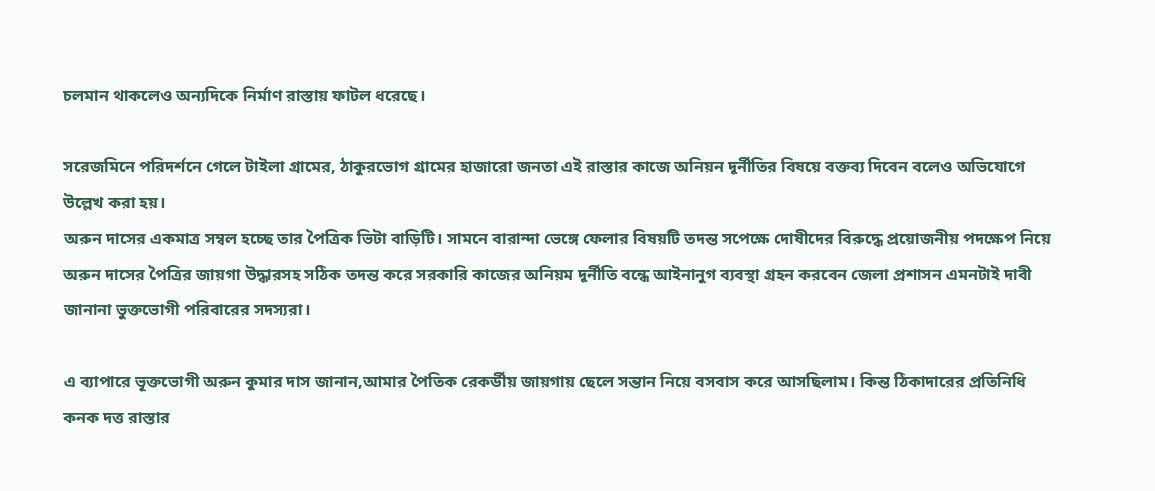চলমান থাকলেও অন্যদিকে নির্মাণ রাস্তায় ফাটল ধরেছে।

সরেজমিনে পরিদর্শনে গেলে টাইলা গ্রামের, ঠাকুরভোগ গ্রামের হাজারো জনতা এই রাস্তার কাজে অনিয়ন দূর্নীতির বিষয়ে বক্তব্য দিবেন বলেও অভিযোগে উল্লেখ করা হয়।
অরুন দাসের একমাত্র সম্বল হচ্ছে তার পৈত্রিক ভিটা বাড়িটি। সামনে বারান্দা ভেঙ্গে ফেলার বিষয়টি তদন্ত সপেক্ষে দোষীদের বিরুদ্ধে প্রয়োজনীয় পদক্ষেপ নিয়ে অরুন দাসের পৈত্রির জায়গা উদ্ধারসহ সঠিক তদন্ত করে সরকারি কাজের অনিয়ম দূর্নীতি বন্ধে আইনানুগ ব্যবস্থা গ্রহন করবেন জেলা প্রশাসন এমনটাই দাবী জানানা ভুক্তভোগী পরিবারের সদস্যরা।

এ ব্যাপারে ভূক্তভোগী অরুন কুমার দাস জানান,আমার পৈতিক রেকর্ডীয় জায়গায় ছেলে সন্তান নিয়ে বসবাস করে আসছিলাম। কিন্ত ঠিকাদারের প্রতিনিধি কনক দত্ত রাস্তার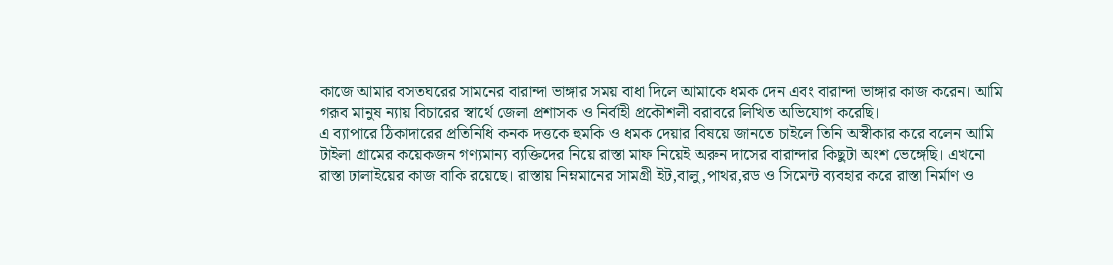কাজে আমার বসতঘরের সামনের বারান্দা ভাঙ্গার সময় বাধা দিলে আমাকে ধমক দেন এবং বারান্দা ভাঙ্গার কাজ করেন। আমি গরূব মানুষ ন্যায় বিচারের স্বার্থে জেলা প্রশাসক ও নির্বাহী প্রকৌশলী বরাবরে লিখিত অভিযোগ করেছি।
এ ব্যাপারে ঠিকাদারের প্রতিনিধি কনক দত্তকে হুমকি ও ধমক দেয়ার বিষয়ে জানতে চাইলে তিনি অস্বীকার করে বলেন আমি টাইলা গ্রামের কয়েকজন গণ্যমান্য ব্যক্তিদের নিয়ে রাস্তা মাফ নিয়েই অরুন দাসের বারান্দার কিছুটা অংশ ভেঙ্গেছি। এখনো রাস্তা ঢালাইয়ের কাজ বাকি রয়েছে। রাস্তায় নিম্নমানের সামগ্রী ইট,বালু,পাথর,রড ও সিমেন্ট ব্যবহার করে রাস্তা নির্মাণ ও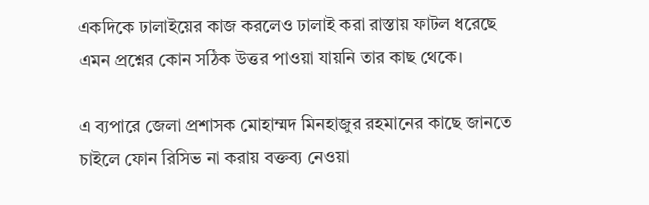একদিকে ঢালাইয়ের কাজ করলেও ঢালাই করা রাস্তায় ফাটল ধরেছে এমন প্রশ্নের কোন সঠিক উত্তর পাওয়া যায়নি তার কাছ থেকে।

এ ব্যপারে জেলা প্রশাসক মোহাম্মদ মিনহাজুর রহমানের কাছে জানতে চাইলে ফোন রিসিভ না করায় বক্তব্য নেওয়া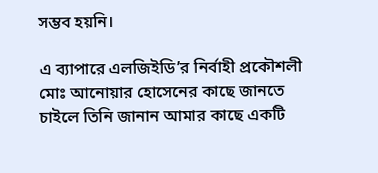সম্ভব হয়নি।

এ ব্যাপারে এলজিইডি’র নির্বাহী প্রকৌশলী মোঃ আনোয়ার হোসেনের কাছে জানতে চাইলে তিনি জানান আমার কাছে একটি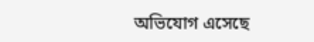অভিযোগ এসেছে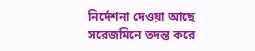নির্দেশনা দেওয়া আছে সরেজমিনে তদন্ত করে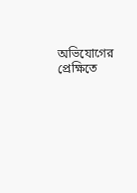অভিযোগের প্রেক্ষিতে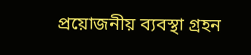প্রয়োজনীয় ব্যবস্থা গ্রহন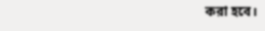করা হবে।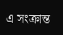এ সংক্রান্ত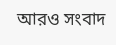আরও সংবাদ